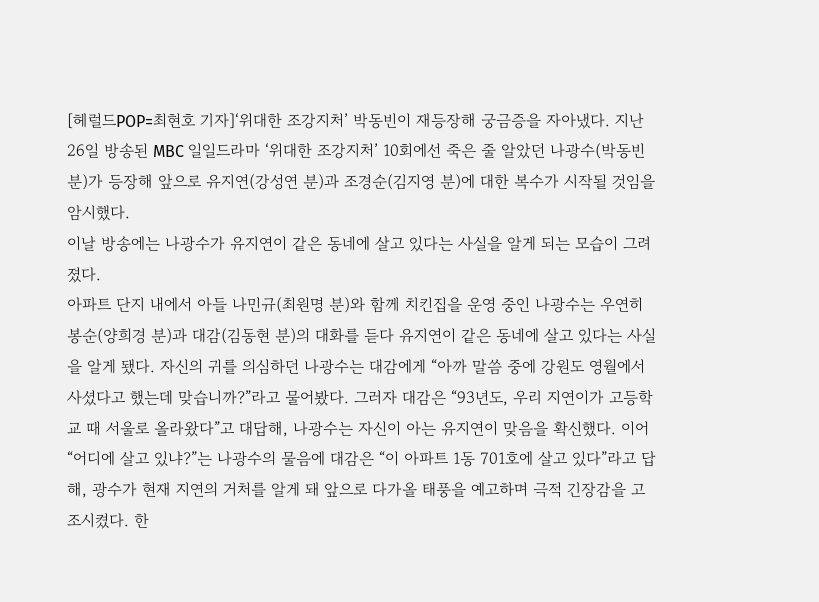[헤럴드POP=최현호 기자]‘위대한 조강지처’ 박동빈이 재등장해 궁금증을 자아냈다. 지난 26일 방송된 MBC 일일드라마 ‘위대한 조강지처’ 10회에선 죽은 줄 알았던 나광수(박동빈 분)가 등장해 앞으로 유지연(강성연 분)과 조경순(김지영 분)에 대한 복수가 시작될 것임을 암시했다.
이날 방송에는 나광수가 유지연이 같은 동네에 살고 있다는 사실을 알게 되는 모습이 그려졌다.
아파트 단지 내에서 아들 나민규(최원명 분)와 함께 치킨집을 운영 중인 나광수는 우연히 봉순(양희경 분)과 대감(김동현 분)의 대화를 듣다 유지연이 같은 동네에 살고 있다는 사실을 알게 됐다. 자신의 귀를 의심하던 나광수는 대감에게 “아까 말씀 중에 강원도 영월에서 사셨다고 했는데 맞습니까?”라고 물어봤다. 그러자 대감은 “93년도, 우리 지연이가 고등학교 때 서울로 올라왔다”고 대답해, 나광수는 자신이 아는 유지연이 맞음을 확신했다. 이어 “어디에 살고 있냐?”는 나광수의 물음에 대감은 “이 아파트 1동 701호에 살고 있다”라고 답해, 광수가 현재 지연의 거처를 알게 돼 앞으로 다가올 태풍을 예고하며 극적 긴장감을 고조시켰다. 한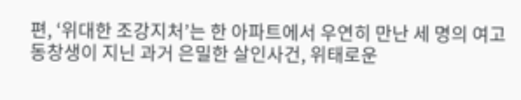편, ‘위대한 조강지처’는 한 아파트에서 우연히 만난 세 명의 여고 동창생이 지닌 과거 은밀한 살인사건, 위태로운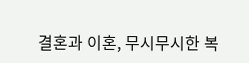결혼과 이혼, 무시무시한 복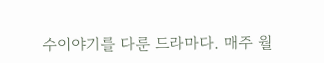수이야기를 다룬 드라마다. 매주 월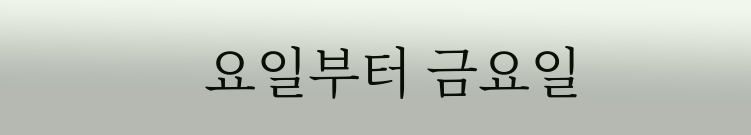요일부터 금요일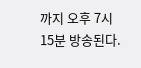까지 오후 7시 15분 방송된다.